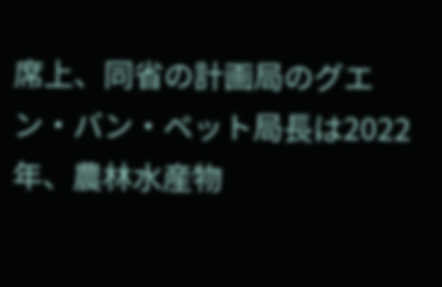席上、同省の計画局のグエン・バン・ベット局長は2022年、農林水産物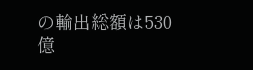の輸出総額は530億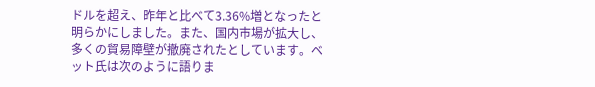ドルを超え、昨年と比べて3.36%増となったと明らかにしました。また、国内市場が拡大し、多くの貿易障壁が撤廃されたとしています。ベット氏は次のように語りま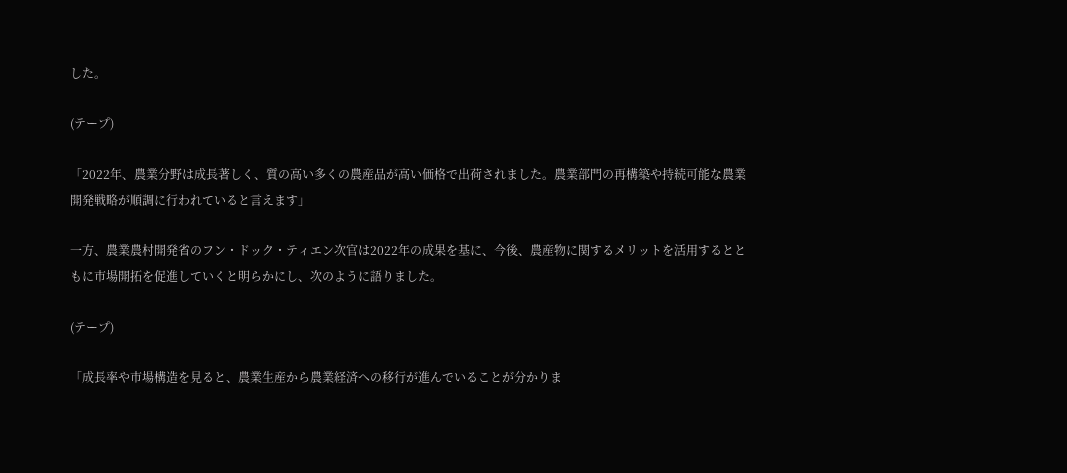した。

(テープ)

「2022年、農業分野は成長著しく、質の高い多くの農産品が高い価格で出荷されました。農業部門の再構築や持続可能な農業開発戦略が順調に行われていると言えます」

一方、農業農村開発省のフン・ドック・ティエン次官は2022年の成果を基に、今後、農産物に関するメリットを活用するとともに市場開拓を促進していくと明らかにし、次のように語りました。

(テープ)

「成長率や市場構造を見ると、農業生産から農業経済への移行が進んでいることが分かりま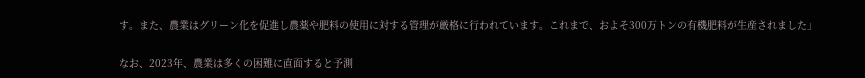す。また、農業はグリーン化を促進し農薬や肥料の使用に対する管理が厳格に行われています。これまで、およそ300万トンの有機肥料が生産されました」

なお、2023年、農業は多くの困難に直面すると予測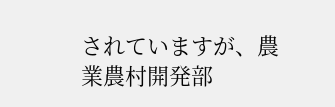されていますが、農業農村開発部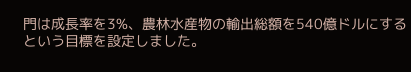門は成長率を3%、農林水産物の輸出総額を540億ドルにするという目標を設定しました。